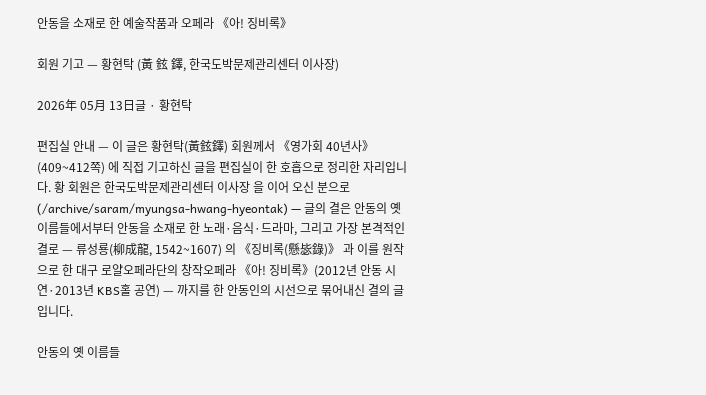안동을 소재로 한 예술작품과 오페라 《아! 징비록》

회원 기고 — 황현탁 (黃 鉉 鐸, 한국도박문제관리센터 이사장)

2026年 05月 13日글 · 황현탁

편집실 안내 — 이 글은 황현탁(黃鉉鐸) 회원께서 《영가회 40년사》(409~412쪽) 에 직접 기고하신 글을 편집실이 한 호흡으로 정리한 자리입니다. 황 회원은 한국도박문제관리센터 이사장 을 이어 오신 분으로(/archive/saram/myungsa-hwang-hyeontak) — 글의 결은 안동의 옛 이름들에서부터 안동을 소재로 한 노래·음식·드라마, 그리고 가장 본격적인 결로 — 류성룡(柳成龍, 1542~1607) 의 《징비록(懸毖錄)》 과 이를 원작으로 한 대구 로얄오페라단의 창작오페라 《아! 징비록》(2012년 안동 시연·2013년 KBS홀 공연) — 까지를 한 안동인의 시선으로 묶어내신 결의 글입니다.

안동의 옛 이름들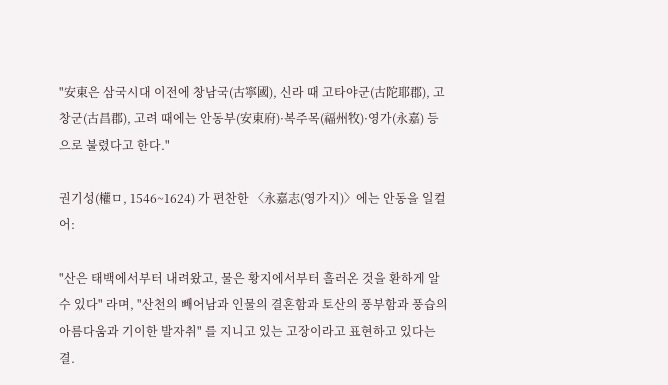"安東은 삼국시대 이전에 창남국(古寧國), 신라 때 고타야군(古陀耶郡), 고창군(古昌郡), 고려 때에는 안동부(安東府)·복주목(福州牧)·영가(永嘉) 등으로 불렸다고 한다."

권기성(權ㅁ, 1546~1624) 가 편찬한 〈永嘉志(영가지)〉에는 안동을 일컬어:

"산은 태백에서부터 내려왔고, 물은 황지에서부터 흘러온 것을 환하게 알 수 있다" 라며, "산천의 빼어남과 인물의 결혼함과 토산의 풍부함과 풍습의 아름다움과 기이한 발자취" 를 지니고 있는 고장이라고 표현하고 있다는 결.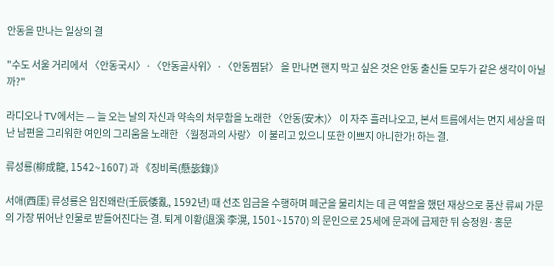안동을 만나는 일상의 결

"수도 서울 거리에서 〈안동국시〉·〈안동골사위〉·〈안동찜닭〉 을 만나면 핸지 막고 싶은 것은 안동 출신들 모두가 같은 생각이 아닐까?"

라디오나 TV에서는 — 늘 오는 날의 자신과 약속의 처무함을 노래한 〈안동(安木)〉 이 자주 흘러나오고, 본서 트름에서는 면지 세상을 떠난 남편을 그리워한 여인의 그리움을 노래한 〈월정과의 사랑〉 이 불리고 있으니 또한 이쁘지 아니한가! 하는 결.

류성룡(柳成龍, 1542~1607) 과 《징비록(懸毖錄)》

서애(西厓) 류성룡은 임진왜란(壬辰倭亂, 1592년) 때 선조 임금을 수행하며 폐군을 물리치는 데 큰 역할을 했던 재상으로 풍산 류씨 가문의 가장 뛰어난 인물로 받들어진다는 결. 퇴계 이황(退溪 李滉, 1501~1570) 의 문인으로 25세에 문과에 급제한 뒤 승정원·홍문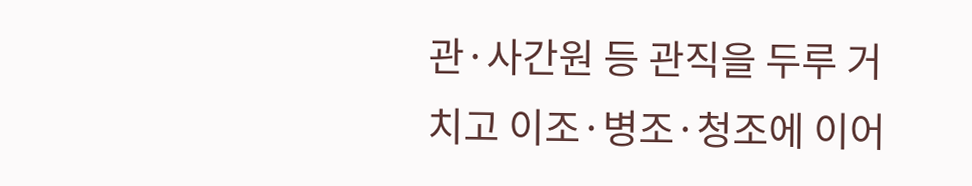관·사간원 등 관직을 두루 거치고 이조·병조·청조에 이어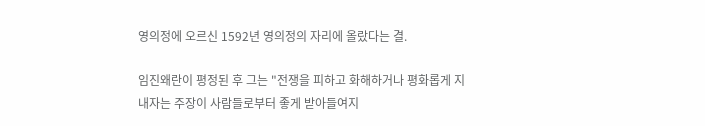영의정에 오르신 1592년 영의정의 자리에 올랐다는 결.

임진왜란이 평정된 후 그는 "전쟁을 피하고 화해하거나 평화롭게 지내자는 주장이 사람들로부터 좋게 받아들여지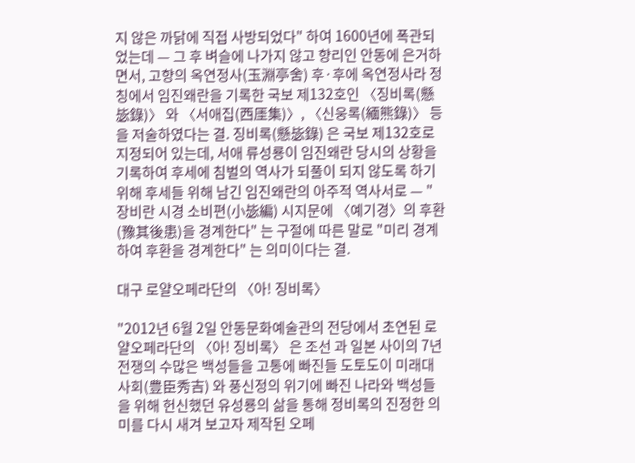지 않은 까닭에 직접 사방되었다" 하여 1600년에 폭관되었는데 — 그 후 벼슬에 나가지 않고 향리인 안동에 은거하면서, 고향의 옥연정사(玉淵亭舍) 후·후에 옥연정사라 정칭에서 임진왜란을 기록한 국보 제132호인 〈징비록(懸毖錄)〉 와 〈서애집(西厓集)〉, 〈신웅록(緬熊錄)〉 등을 저술하였다는 결. 징비록(懸毖錄) 은 국보 제132호로 지정되어 있는데, 서애 류성룡이 임진왜란 당시의 상황을 기록하여 후세에 침벌의 역사가 되풀이 되지 않도록 하기 위해 후세들 위해 남긴 임진왜란의 아주적 역사서로 — "장비란 시경 소비편(小毖編) 시지문에 〈예기경〉의 후환(豫其後患)을 경계한다" 는 구절에 따른 말로 "미리 경계 하여 후환을 경계한다" 는 의미이다는 결.

대구 로얄오페라단의 〈아! 징비록〉

"2012년 6월 2일 안동문화예술관의 전당에서 초연된 로얄오페라단의 〈아! 징비록〉 은 조선 과 일본 사이의 7년 전쟁의 수많은 백성들을 고통에 빠진들 도토도이 미래대사회(豊臣秀吉) 와 풍신정의 위기에 빠진 나라와 백성들을 위해 헌신했던 유성룡의 삶을 통해 정비록의 진정한 의미를 다시 새겨 보고자 제작된 오페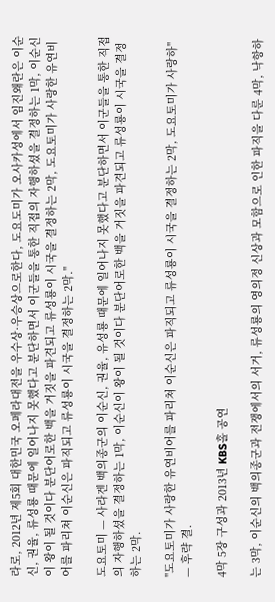라로, 2012년 제5회 대한민국 오페라대전을 우수상·우승상으로한다, 도요도미가 오사카성에서 임진왜란은 이순신, 권율, 류성룡 때문에 일어나지 못했다고 분단하면서 이군들을 통한 직접의 자행하셨을 결정하는 1막, 이순신이 왕이 될 것이다 분단어로한 백을 거짓을 파견되고 류성룡이 시국을 결정하는 2막, 도요토미가 사랑한 유연비어를 파리쳐 이순신은 파직되고 류성룡이 시국을 결정하는 2막."

도요토미 — 사라겐 백의종군의 이순신, 권율, 유성룡 때문에 일어나지 못했다고 분단하면서 이군들을 통한 직접의 자행하셨을 결정하는 1막, 이순신이 왕이 될 것이다 분단어로한 백을 거짓을 파견되고 류성룡이 시국을 결정하는 2막.

"도요토미가 사랑한 유연비어를 파리쳐 이순신은 파직되고 류성룡이 시국을 결정하는 2막, 도요토미가 사랑하" — 후략 결.

4막 5장 구성과 2013년 KBS홀 공연

는 3막, 이순신의 백의종군과 전쟁에서의 서거, 류성룡의 영의정 신상과 모함으로 인한 파직을 다룬 4막, 낙항하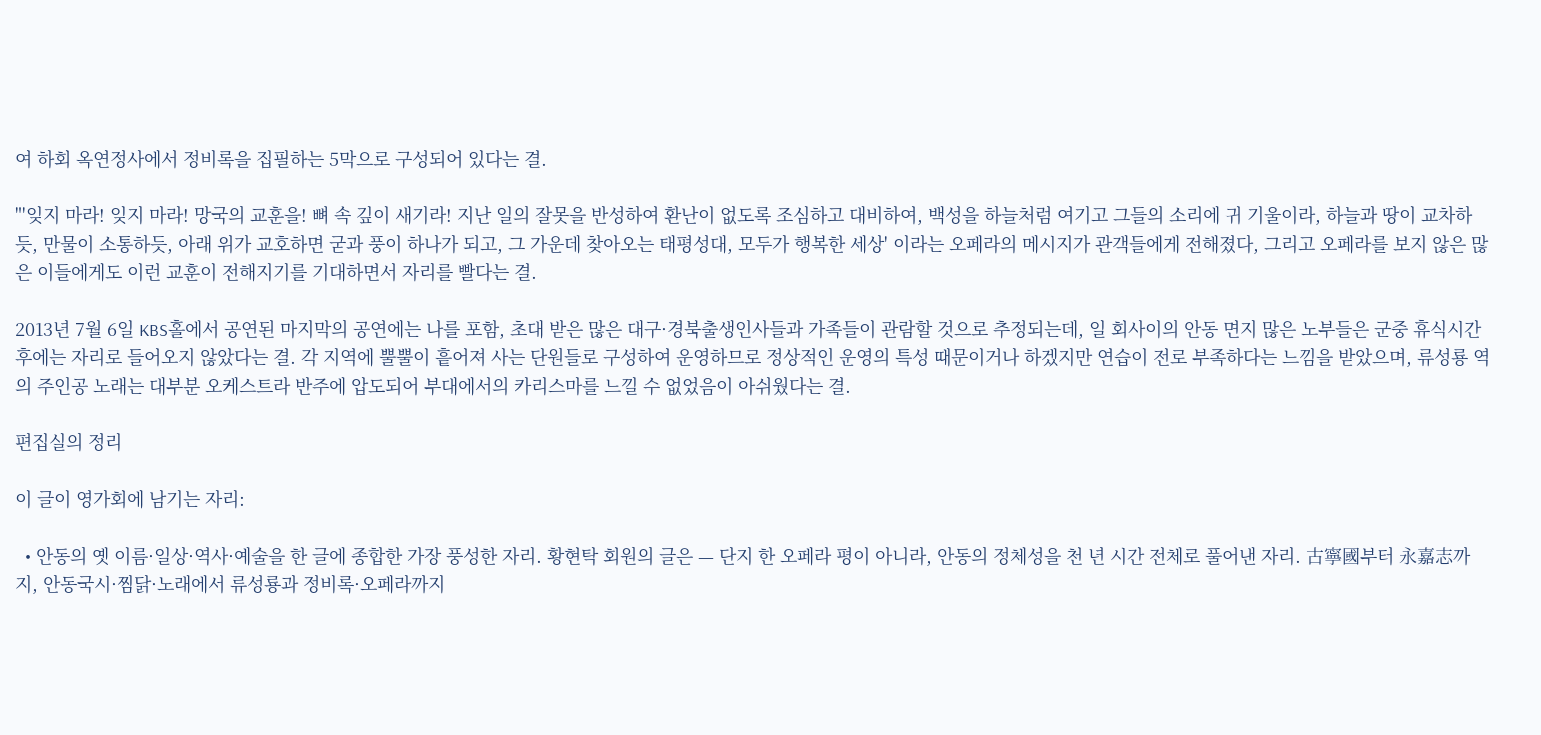여 하회 옥연정사에서 정비록을 집필하는 5막으로 구성되어 있다는 결.

"'잊지 마라! 잊지 마라! 망국의 교훈을! 뼈 속 깊이 새기라! 지난 일의 잘못을 반성하여 환난이 없도록 조심하고 대비하여, 백성을 하늘처럼 여기고 그들의 소리에 귀 기울이라, 하늘과 땅이 교차하듯, 만물이 소통하듯, 아래 위가 교호하면 굳과 풍이 하나가 되고, 그 가운데 찾아오는 태평성대, 모두가 행복한 세상' 이라는 오페라의 메시지가 관객들에게 전해졌다, 그리고 오페라를 보지 않은 많은 이들에게도 이런 교훈이 전해지기를 기대하면서 자리를 빨다는 결.

2013년 7월 6일 KBS홀에서 공연된 마지막의 공연에는 나를 포함, 초대 받은 많은 대구·경북출생인사들과 가족들이 관람할 것으로 추정되는데, 일 회사이의 안동 면지 많은 노부들은 군중 휴식시간 후에는 자리로 들어오지 않았다는 결. 각 지역에 뿔뿔이 흩어져 사는 단원들로 구성하여 운영하므로 정상적인 운영의 특성 때문이거나 하겠지만 연습이 전로 부족하다는 느낌을 받았으며, 류성룡 역의 주인공 노래는 대부분 오케스트라 반주에 압도되어 부대에서의 카리스마를 느낄 수 없었음이 아쉬웠다는 결.

편집실의 정리

이 글이 영가회에 남기는 자리:

  • 안동의 옛 이름·일상·역사·예술을 한 글에 종합한 가장 풍성한 자리. 황현탁 회원의 글은 — 단지 한 오페라 평이 아니라, 안동의 정체성을 천 년 시간 전체로 풀어낸 자리. 古寧國부터 永嘉志까지, 안동국시·찜닭·노래에서 류성룡과 정비록·오페라까지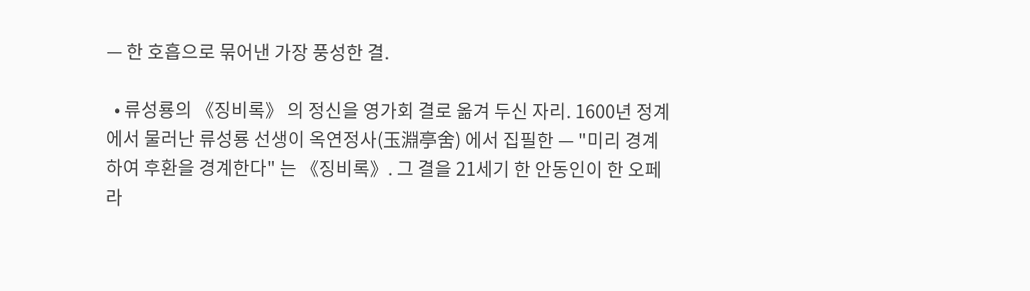— 한 호흡으로 묶어낸 가장 풍성한 결.

  • 류성룡의 《징비록》 의 정신을 영가회 결로 옮겨 두신 자리. 1600년 정계에서 물러난 류성룡 선생이 옥연정사(玉淵亭舍) 에서 집필한 — "미리 경계하여 후환을 경계한다" 는 《징비록》. 그 결을 21세기 한 안동인이 한 오페라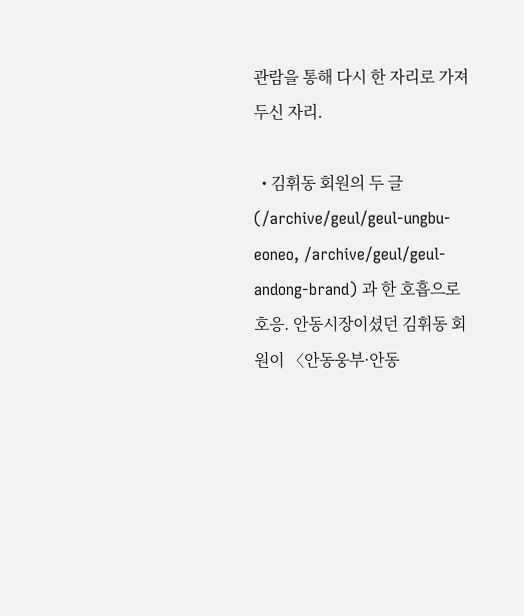관람을 통해 다시 한 자리로 가져 두신 자리.

  • 김휘동 회원의 두 글(/archive/geul/geul-ungbu-eoneo, /archive/geul/geul-andong-brand) 과 한 호흡으로 호응. 안동시장이셨던 김휘동 회원이 〈안동웅부·안동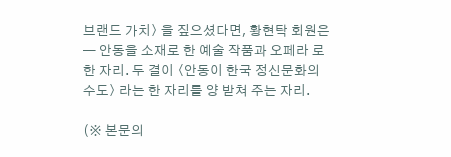브랜드 가치〉 을 짚으셨다면, 황현탁 회원은 — 안동을 소재로 한 예술 작품과 오페라 로 한 자리. 두 결이 〈안동이 한국 정신문화의 수도〉 라는 한 자리를 양 받쳐 주는 자리.

(※ 본문의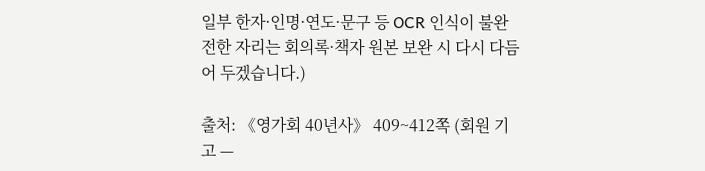일부 한자·인명·연도·문구 등 OCR 인식이 불완전한 자리는 회의록·책자 원본 보완 시 다시 다듬어 두겠습니다.)

출처: 《영가회 40년사》 409~412쪽 (회원 기고 —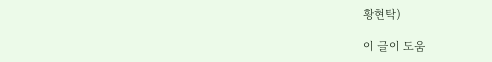황현탁)

이 글이 도움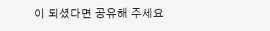이 되셨다면 공유해 주세요